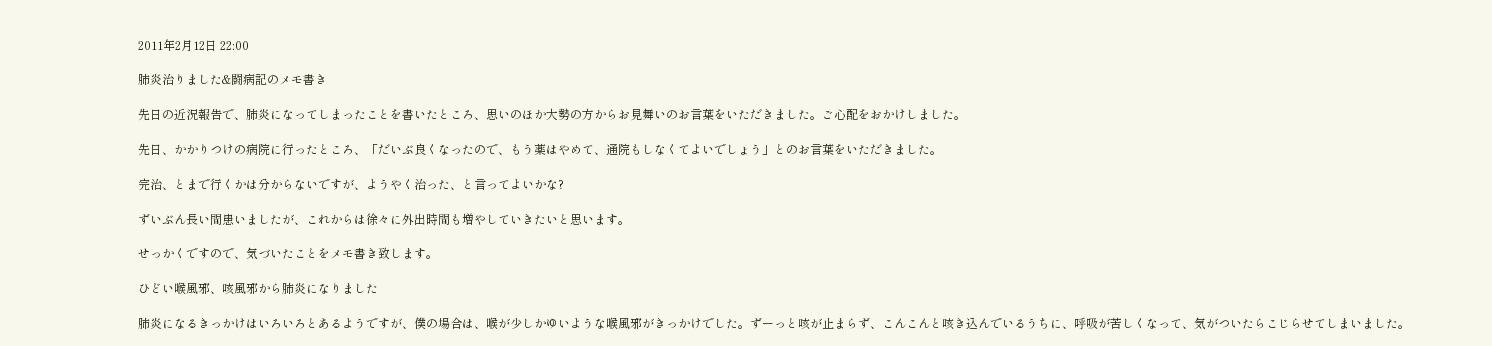2011年2月12日 22:00

肺炎治りました&闘病記のメモ書き

先日の近況報告で、肺炎になってしまったことを書いたところ、思いのほか大勢の方からお見舞いのお言葉をいただきました。ご心配をおかけしました。

先日、かかりつけの病院に行ったところ、「だいぶ良くなったので、もう薬はやめて、通院もしなくてよいでしょう」とのお言葉をいただきました。

完治、とまで行くかは分からないですが、ようやく治った、と言ってよいかな?

ずいぶん長い間患いましたが、これからは徐々に外出時間も増やしていきたいと思います。

せっかくですので、気づいたことをメモ書き致します。

ひどい喉風邪、咳風邪から肺炎になりました

肺炎になるきっかけはいろいろとあるようですが、僕の場合は、喉が少しかゆいような喉風邪がきっかけでした。ずーっと咳が止まらず、こんこんと咳き込んでいるうちに、呼吸が苦しくなって、気がついたらこじらせてしまいました。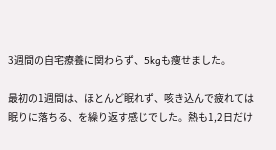3週間の自宅療養に関わらず、5kgも痩せました。

最初の1週間は、ほとんど眠れず、咳き込んで疲れては眠りに落ちる、を繰り返す感じでした。熱も1,2日だけ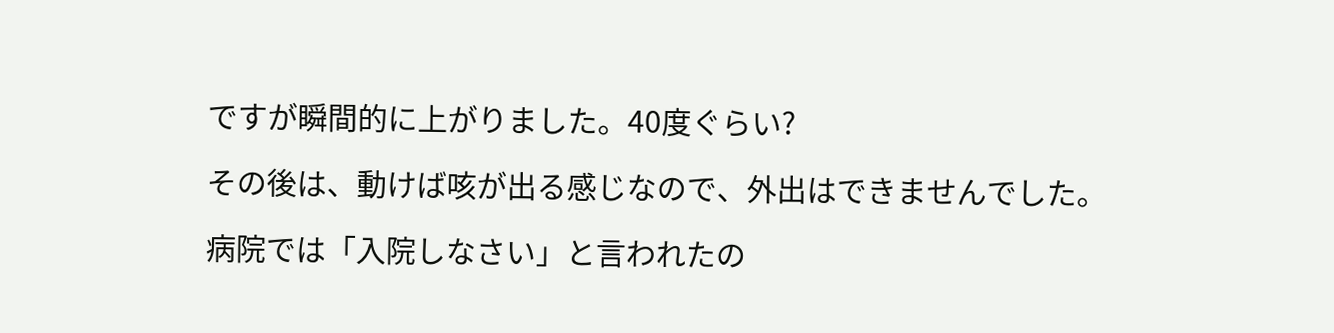ですが瞬間的に上がりました。40度ぐらい?

その後は、動けば咳が出る感じなので、外出はできませんでした。

病院では「入院しなさい」と言われたの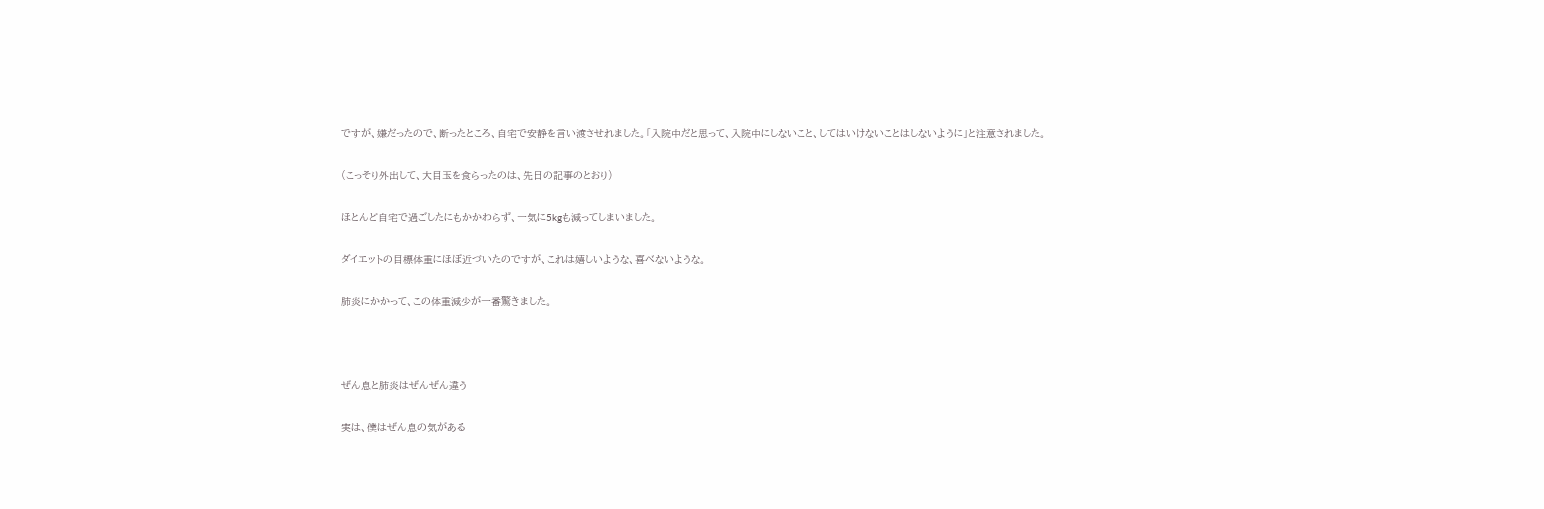ですが、嫌だったので、断ったところ、自宅で安静を言い渡させれました。「入院中だと思って、入院中にしないこと、してはいけないことはしないように」と注意されました。

(こっそり外出して、大目玉を食らったのは、先日の記事のとおり)

ほとんど自宅で過ごしたにもかかわらず、一気に5kgも減ってしまいました。

ダイエットの目標体重にほぼ近づいたのですが、これは嬉しいような、喜べないような。

肺炎にかかって、この体重減少が一番驚きました。



ぜん息と肺炎はぜんぜん違う

実は、僕はぜん息の気がある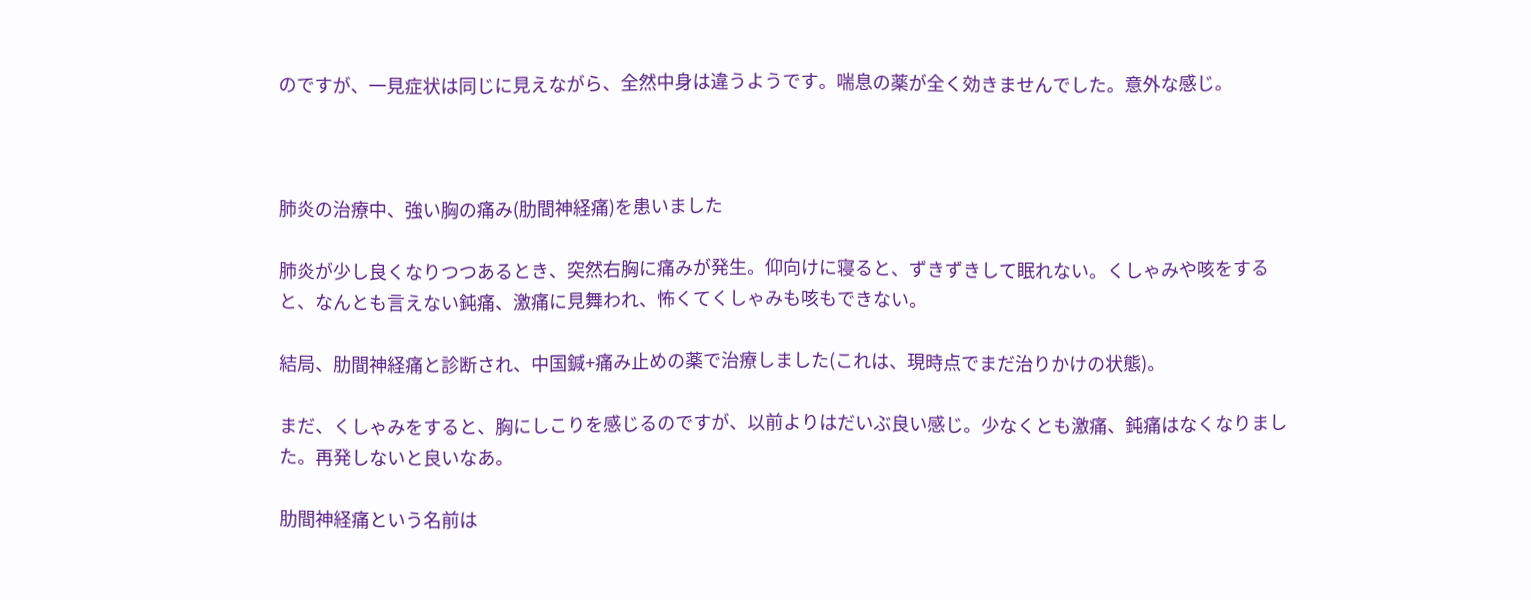のですが、一見症状は同じに見えながら、全然中身は違うようです。喘息の薬が全く効きませんでした。意外な感じ。



肺炎の治療中、強い胸の痛み(肋間神経痛)を患いました

肺炎が少し良くなりつつあるとき、突然右胸に痛みが発生。仰向けに寝ると、ずきずきして眠れない。くしゃみや咳をすると、なんとも言えない鈍痛、激痛に見舞われ、怖くてくしゃみも咳もできない。

結局、肋間神経痛と診断され、中国鍼+痛み止めの薬で治療しました(これは、現時点でまだ治りかけの状態)。

まだ、くしゃみをすると、胸にしこりを感じるのですが、以前よりはだいぶ良い感じ。少なくとも激痛、鈍痛はなくなりました。再発しないと良いなあ。

肋間神経痛という名前は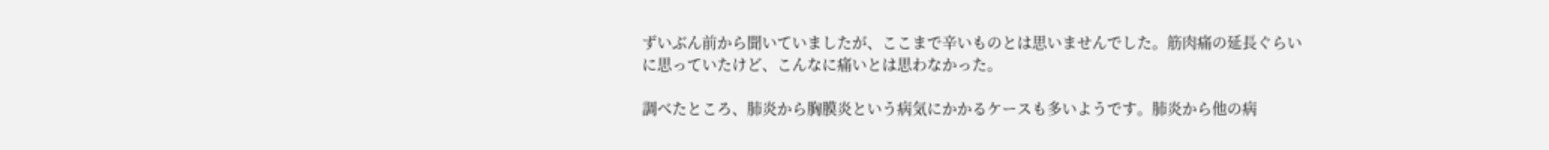ずいぶん前から聞いていましたが、ここまで辛いものとは思いませんでした。筋肉痛の延長ぐらいに思っていたけど、こんなに痛いとは思わなかった。

調べたところ、肺炎から胸膜炎という病気にかかるケースも多いようです。肺炎から他の病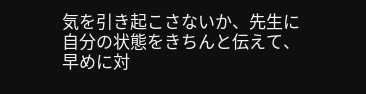気を引き起こさないか、先生に自分の状態をきちんと伝えて、早めに対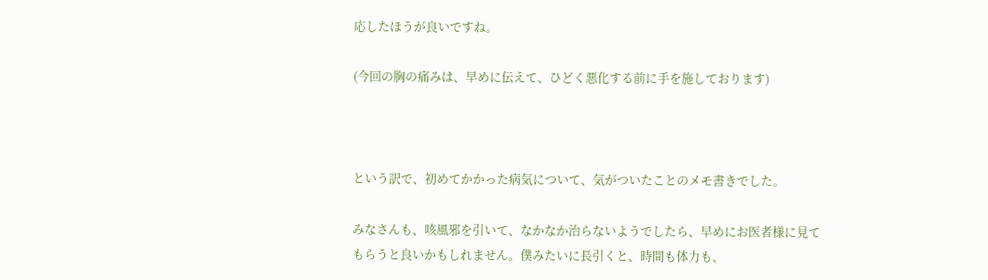応したほうが良いですね。

(今回の胸の痛みは、早めに伝えて、ひどく悪化する前に手を施しております)



という訳で、初めてかかった病気について、気がついたことのメモ書きでした。

みなさんも、咳風邪を引いて、なかなか治らないようでしたら、早めにお医者様に見てもらうと良いかもしれません。僕みたいに長引くと、時間も体力も、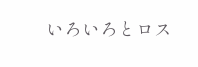いろいろとロス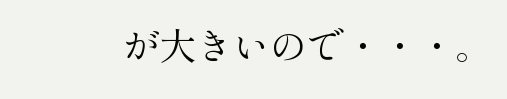が大きいので・・・。